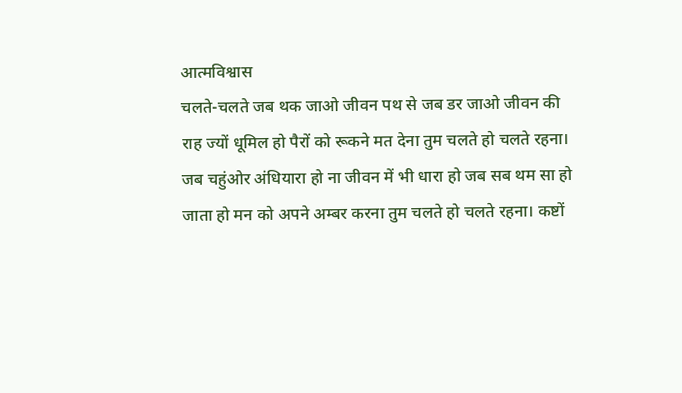आत्मविश्वास
चलते-चलते जब थक जाओ जीवन पथ से जब डर जाओ जीवन की राह ज्यों धूमिल हो पैरों को रूकने मत देना तुम चलते हो चलते रहना। जब चहुंओर अंधियारा हो ना जीवन में भी धारा हो जब सब थम सा हो जाता हो मन को अपने अम्बर करना तुम चलते हो चलते रहना। कष्टों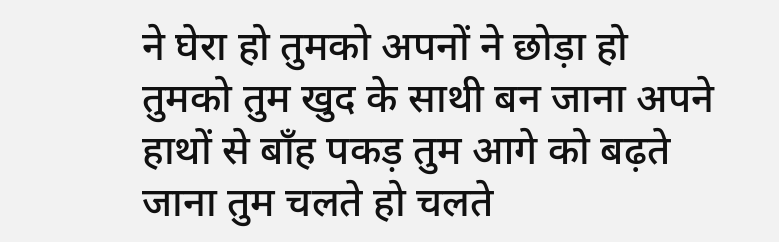ने घेरा हो तुमको अपनों ने छोड़ा हो तुमको तुम खुद के साथी बन जाना अपने हाथों से बाँह पकड़ तुम आगे को बढ़ते जाना तुम चलते हो चलते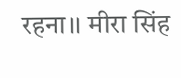रहना।। मीरा सिंह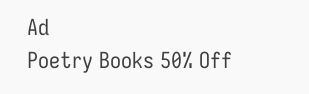Ad
Poetry Books 50% Off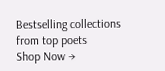Bestselling collections from top poets
Shop Now →